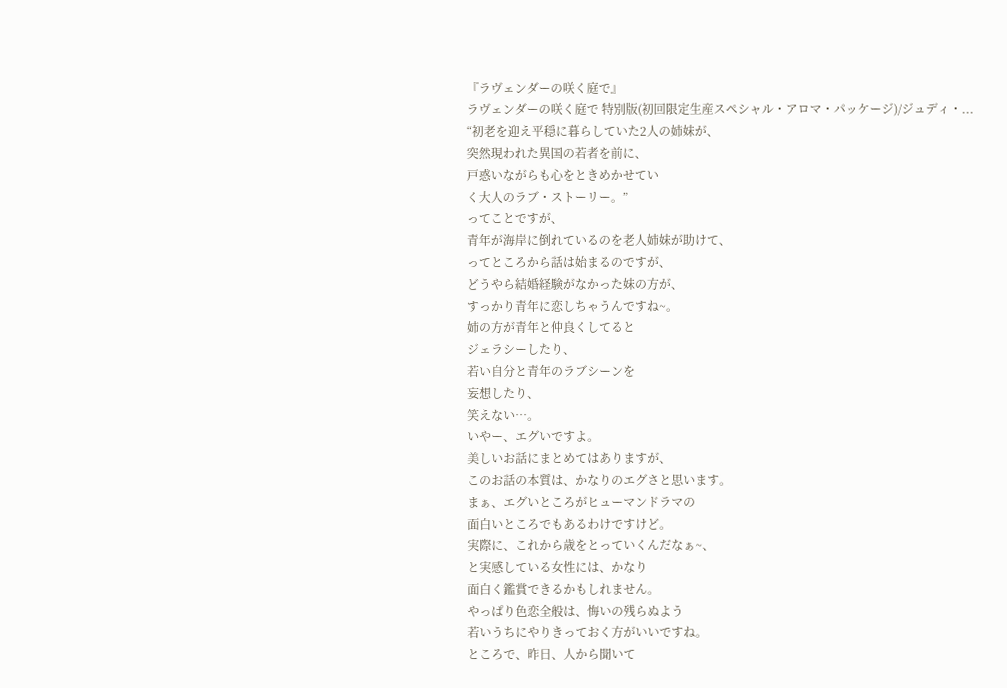『ラヴェンダーの咲く庭で』
ラヴェンダーの咲く庭で 特別版(初回限定生産スペシャル・アロマ・パッケージ)/ジュディ・...
“初老を迎え平穏に暮らしていた2人の姉妹が、
突然現われた異国の若者を前に、
戸惑いながらも心をときめかせてい
く大人のラブ・ストーリー。”
ってことですが、
青年が海岸に倒れているのを老人姉妹が助けて、
ってところから話は始まるのですが、
どうやら結婚経験がなかった妹の方が、
すっかり青年に恋しちゃうんですね~。
姉の方が青年と仲良くしてると
ジェラシーしたり、
若い自分と青年のラブシーンを
妄想したり、
笑えない…。
いやー、エグいですよ。
美しいお話にまとめてはありますが、
このお話の本質は、かなりのエグさと思います。
まぁ、エグいところがヒューマンドラマの
面白いところでもあるわけですけど。
実際に、これから歳をとっていくんだなぁ~、
と実感している女性には、かなり
面白く鑑賞できるかもしれません。
やっぱり色恋全般は、悔いの残らぬよう
若いうちにやりきっておく方がいいですね。
ところで、昨日、人から聞いて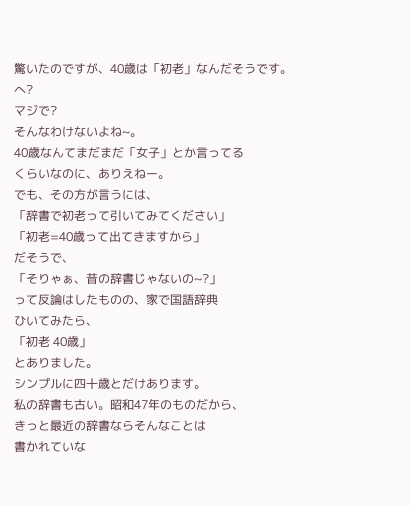驚いたのですが、40歳は「初老」なんだそうです。
へ?
マジで?
そんなわけないよね~。
40歳なんてまだまだ「女子」とか言ってる
くらいなのに、ありえねー。
でも、その方が言うには、
「辞書で初老って引いてみてください」
「初老=40歳って出てきますから」
だそうで、
「そりゃぁ、昔の辞書じゃないの~?」
って反論はしたものの、家で国語辞典
ひいてみたら、
「初老 40歳」
とありました。
シンプルに四十歳とだけあります。
私の辞書も古い。昭和47年のものだから、
きっと最近の辞書ならそんなことは
書かれていな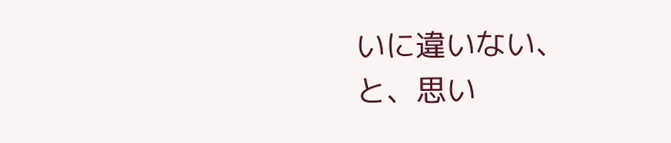いに違いない、
と、思い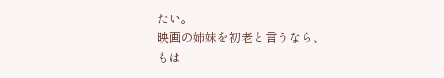たい。
映画の姉妹を初老と言うなら、
もは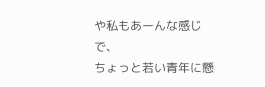や私もあーんな感じで、
ちょっと若い青年に懸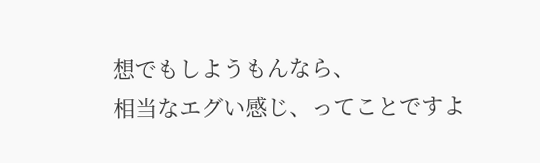想でもしようもんなら、
相当なエグい感じ、ってことですよ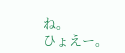ね。
ひょえー。